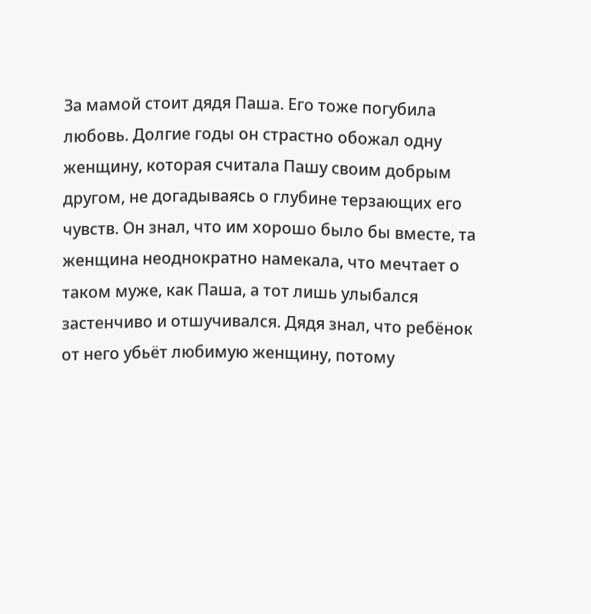За мамой стоит дядя Паша. Его тоже погубила любовь. Долгие годы он страстно обожал одну женщину, которая считала Пашу своим добрым другом, не догадываясь о глубине терзающих его чувств. Он знал, что им хорошо было бы вместе, та женщина неоднократно намекала, что мечтает о таком муже, как Паша, а тот лишь улыбался застенчиво и отшучивался. Дядя знал, что ребёнок от него убьёт любимую женщину, потому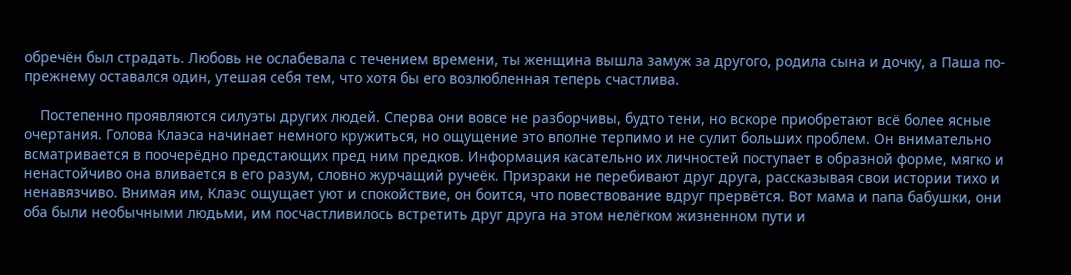обречён был страдать. Любовь не ослабевала с течением времени, ты женщина вышла замуж за другого, родила сына и дочку, а Паша по-прежнему оставался один, утешая себя тем, что хотя бы его возлюбленная теперь счастлива.

    Постепенно проявляются силуэты других людей. Сперва они вовсе не разборчивы, будто тени, но вскоре приобретают всё более ясные очертания. Голова Клаэса начинает немного кружиться, но ощущение это вполне терпимо и не сулит больших проблем. Он внимательно всматривается в поочерёдно предстающих пред ним предков. Информация касательно их личностей поступает в образной форме, мягко и ненастойчиво она вливается в его разум, словно журчащий ручеёк. Призраки не перебивают друг друга, рассказывая свои истории тихо и ненавязчиво. Внимая им, Клаэс ощущает уют и спокойствие, он боится, что повествование вдруг прервётся. Вот мама и папа бабушки, они оба были необычными людьми, им посчастливилось встретить друг друга на этом нелёгком жизненном пути и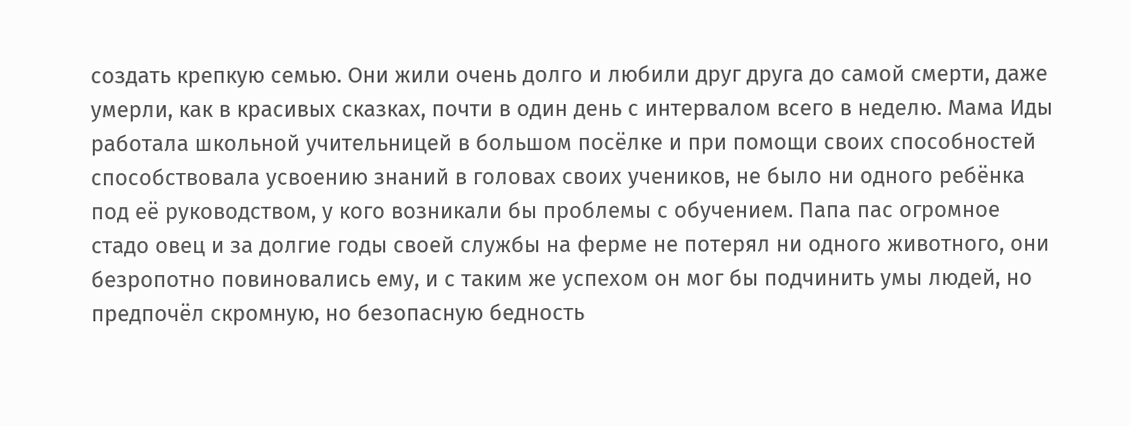создать крепкую семью. Они жили очень долго и любили друг друга до самой смерти, даже умерли, как в красивых сказках, почти в один день с интервалом всего в неделю. Мама Иды работала школьной учительницей в большом посёлке и при помощи своих способностей способствовала усвоению знаний в головах своих учеников, не было ни одного ребёнка под её руководством, у кого возникали бы проблемы с обучением. Папа пас огромное стадо овец и за долгие годы своей службы на ферме не потерял ни одного животного, они безропотно повиновались ему, и с таким же успехом он мог бы подчинить умы людей, но предпочёл скромную, но безопасную бедность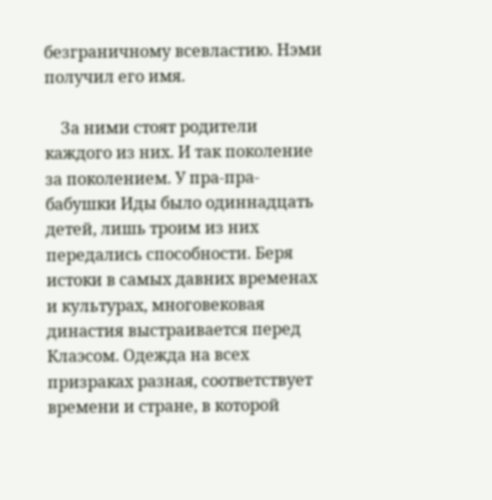безграничному всевластию. Нэми получил его имя.

    За ними стоят родители каждого из них. И так поколение за поколением. У пра-пра-бабушки Иды было одиннадцать детей, лишь троим из них передались способности. Беря истоки в самых давних временах и культурах, многовековая династия выстраивается перед Клаэсом. Одежда на всех призраках разная, соответствует времени и стране, в которой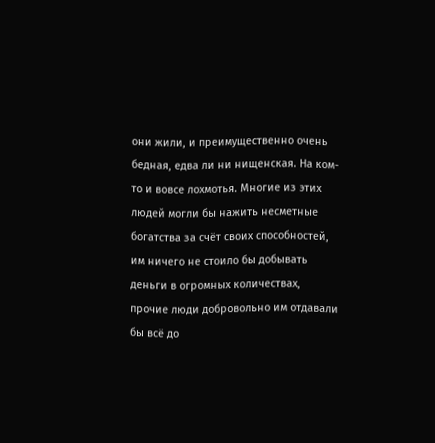они жили, и преимущественно очень бедная, едва ли ни нищенская. На ком-то и вовсе лохмотья. Многие из этих людей могли бы нажить несметные богатства за счёт своих способностей, им ничего не стоило бы добывать деньги в огромных количествах, прочие люди добровольно им отдавали бы всё до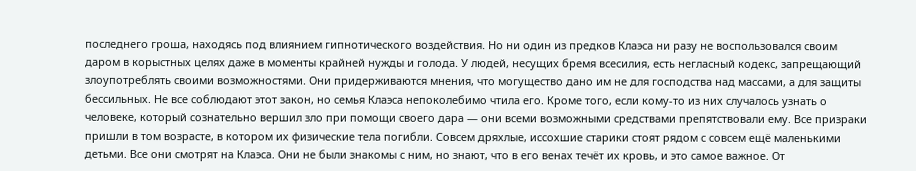последнего гроша, находясь под влиянием гипнотического воздействия. Но ни один из предков Клаэса ни разу не воспользовался своим даром в корыстных целях даже в моменты крайней нужды и голода. У людей, несущих бремя всесилия, есть негласный кодекс, запрещающий злоупотреблять своими возможностями. Они придерживаются мнения, что могущество дано им не для господства над массами, а для защиты бессильных. Не все соблюдают этот закон, но семья Клаэса непоколебимо чтила его. Кроме того, если кому-то из них случалось узнать о человеке, который сознательно вершил зло при помощи своего дара — они всеми возможными средствами препятствовали ему. Все призраки пришли в том возрасте, в котором их физические тела погибли. Совсем дряхлые, иссохшие старики стоят рядом с совсем ещё маленькими детьми. Все они смотрят на Клаэса. Они не были знакомы с ним, но знают, что в его венах течёт их кровь, и это самое важное. От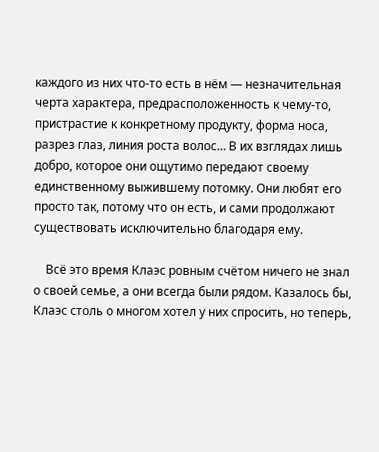каждого из них что-то есть в нём — незначительная черта характера, предрасположенность к чему-то, пристрастие к конкретному продукту, форма носа, разрез глаз, линия роста волос… В их взглядах лишь добро, которое они ощутимо передают своему единственному выжившему потомку. Они любят его просто так, потому что он есть, и сами продолжают существовать исключительно благодаря ему.

    Всё это время Клаэс ровным счётом ничего не знал о своей семье, а они всегда были рядом. Казалось бы, Клаэс столь о многом хотел у них спросить, но теперь,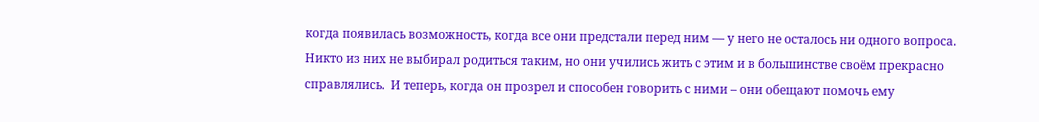когда появилась возможность, когда все они предстали перед ним — у него не осталось ни одного вопроса. Никто из них не выбирал родиться таким, но они учились жить с этим и в большинстве своём прекрасно справлялись.  И теперь, когда он прозрел и способен говорить с ними – они обещают помочь ему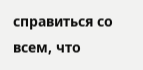справиться со всем, что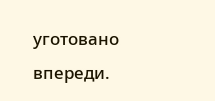уготовано впереди.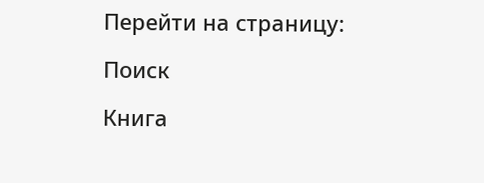Перейти на страницу:

Поиск

Книга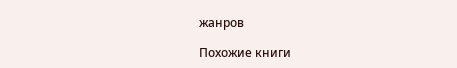жанров

Похожие книги